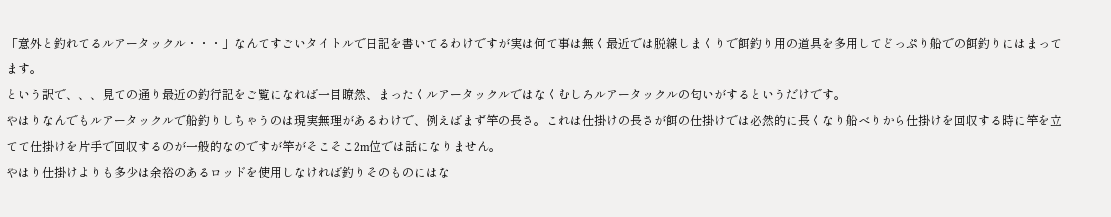「意外と釣れてるルアータックル・・・」なんてすごいタイトルで日記を書いてるわけですが実は何て事は無く最近では脱線しまくりで餌釣り用の道具を多用してどっぷり船での餌釣りにはまってます。
という訳で、、、見ての通り最近の釣行記をご覧になれば一目瞭然、まったくルアータックルではなくむしろルアータックルの匂いがするというだけです。
やはりなんでもルアータックルで船釣りしちゃうのは現実無理があるわけで、例えばまず竿の長さ。これは仕掛けの長さが餌の仕掛けでは必然的に長くなり船べりから仕掛けを回収する時に竿を立てて仕掛けを片手で回収するのが一般的なのですが竿がそこそこ2m位では話になりません。
やはり仕掛けよりも多少は余裕のあるロッドを使用しなければ釣りそのものにはな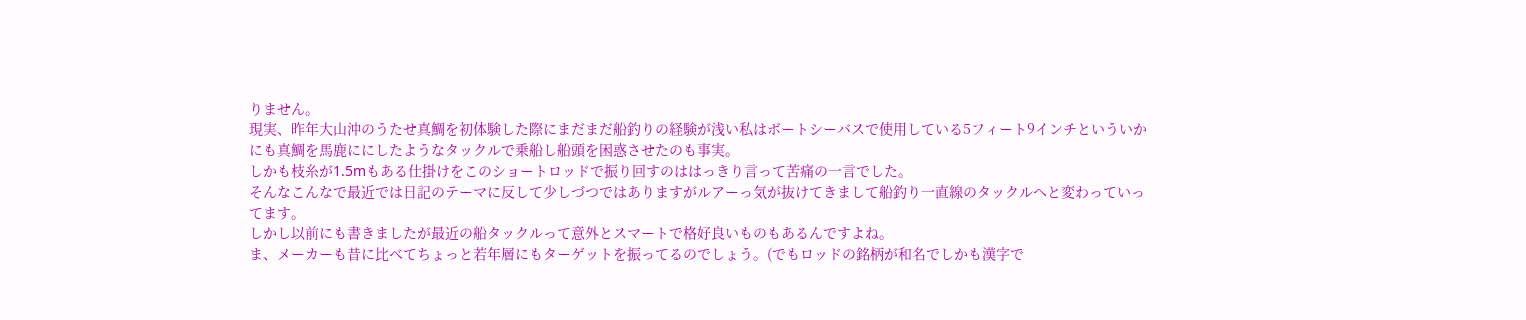りません。
現実、昨年大山沖のうたせ真鯛を初体験した際にまだまだ船釣りの経験が浅い私はボートシーバスで使用している5フィート9インチといういかにも真鯛を馬鹿ににしたようなタックルで乗船し船頭を困惑させたのも事実。
しかも枝糸が1.5mもある仕掛けをこのショートロッドで振り回すのははっきり言って苦痛の一言でした。
そんなこんなで最近では日記のテーマに反して少しづつではありますがルアーっ気が抜けてきまして船釣り一直線のタックルへと変わっていってます。
しかし以前にも書きましたが最近の船タックルって意外とスマートで格好良いものもあるんですよね。
ま、メーカーも昔に比べてちょっと若年層にもターゲットを振ってるのでしょう。(でもロッドの銘柄が和名でしかも漢字で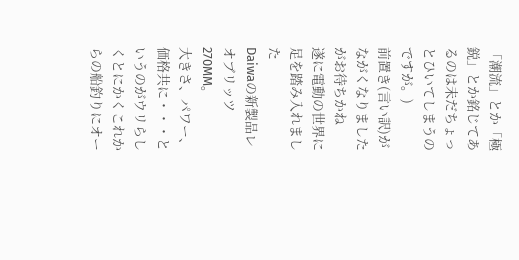「潮流」とか「極鋭」とか銘じてあるのは未だちょっとひいてしまうのですが。)
前置き(言い訳)がながくなりましたがお待ちかね
遂に電動の世界に足を踏み入れました
Daiwaの新製品レオブリッツ270MM。
大きさ、パワー、価格共に・・・というのがウリらしくとにかくこれからの船釣りにオー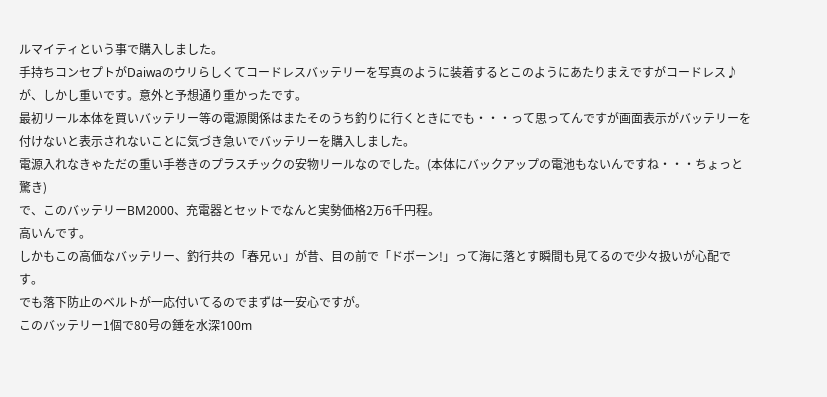ルマイティという事で購入しました。
手持ちコンセプトがDaiwaのウリらしくてコードレスバッテリーを写真のように装着するとこのようにあたりまえですがコードレス♪
が、しかし重いです。意外と予想通り重かったです。
最初リール本体を買いバッテリー等の電源関係はまたそのうち釣りに行くときにでも・・・って思ってんですが画面表示がバッテリーを付けないと表示されないことに気づき急いでバッテリーを購入しました。
電源入れなきゃただの重い手巻きのプラスチックの安物リールなのでした。(本体にバックアップの電池もないんですね・・・ちょっと驚き)
で、このバッテリーBM2000、充電器とセットでなんと実勢価格2万6千円程。
高いんです。
しかもこの高価なバッテリー、釣行共の「春兄ぃ」が昔、目の前で「ドボーン!」って海に落とす瞬間も見てるので少々扱いが心配です。
でも落下防止のベルトが一応付いてるのでまずは一安心ですが。
このバッテリー1個で80号の錘を水深100m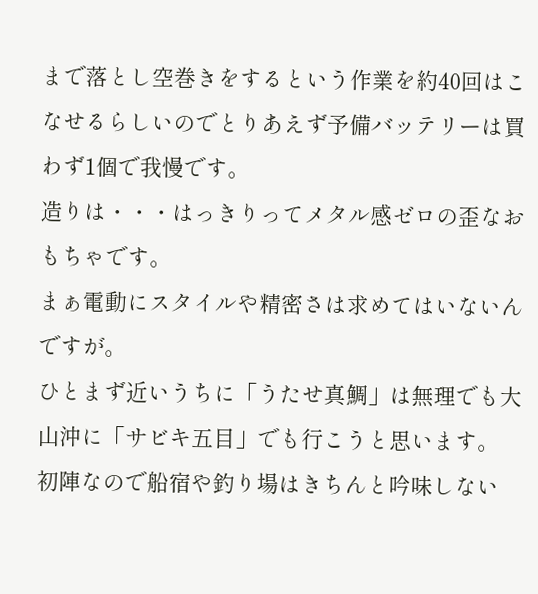まで落とし空巻きをするという作業を約40回はこなせるらしいのでとりあえず予備バッテリーは買わず1個で我慢です。
造りは・・・はっきりってメタル感ゼロの歪なおもちゃです。
まぁ電動にスタイルや精密さは求めてはいないんですが。
ひとまず近いうちに「うたせ真鯛」は無理でも大山沖に「サビキ五目」でも行こうと思います。
初陣なので船宿や釣り場はきちんと吟味しない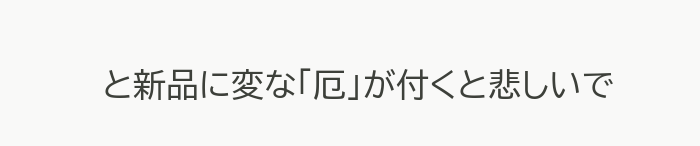と新品に変な「厄」が付くと悲しいで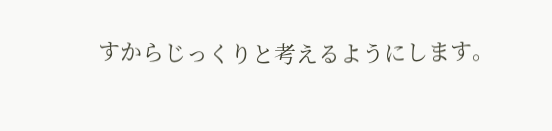すからじっくりと考えるようにします。